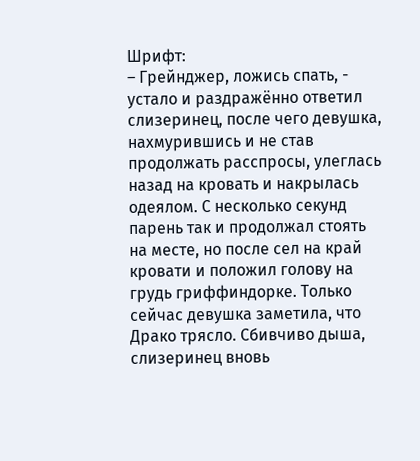Шрифт:
– Грейнджер, ложись спать, - устало и раздражённо ответил слизеринец, после чего девушка, нахмурившись и не став продолжать расспросы, улеглась назад на кровать и накрылась одеялом. С несколько секунд парень так и продолжал стоять на месте, но после сел на край кровати и положил голову на грудь гриффиндорке. Только сейчас девушка заметила, что Драко трясло. Сбивчиво дыша, слизеринец вновь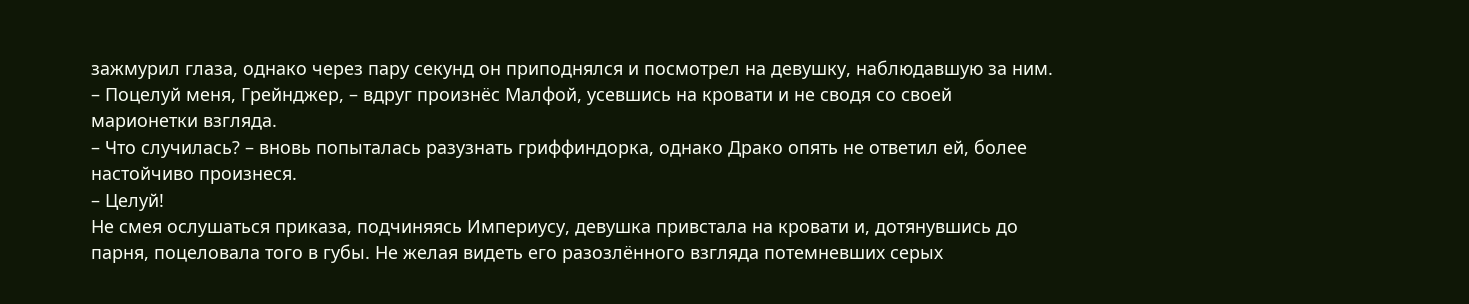зажмурил глаза, однако через пару секунд он приподнялся и посмотрел на девушку, наблюдавшую за ним.
– Поцелуй меня, Грейнджер, – вдруг произнёс Малфой, усевшись на кровати и не сводя со своей марионетки взгляда.
– Что случилась? – вновь попыталась разузнать гриффиндорка, однако Драко опять не ответил ей, более настойчиво произнеся.
– Целуй!
Не смея ослушаться приказа, подчиняясь Империусу, девушка привстала на кровати и, дотянувшись до парня, поцеловала того в губы. Не желая видеть его разозлённого взгляда потемневших серых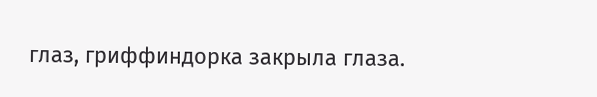глаз, гриффиндорка закрыла глаза.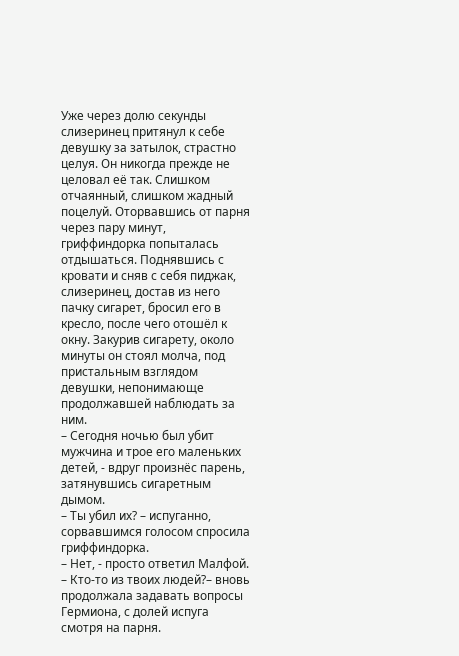Уже через долю секунды слизеринец притянул к себе девушку за затылок, страстно целуя. Он никогда прежде не целовал её так. Слишком отчаянный, слишком жадный поцелуй. Оторвавшись от парня через пару минут, гриффиндорка попыталась отдышаться. Поднявшись с кровати и сняв с себя пиджак, слизеринец, достав из него пачку сигарет, бросил его в кресло, после чего отошёл к окну. Закурив сигарету, около минуты он стоял молча, под пристальным взглядом девушки, непонимающе продолжавшей наблюдать за ним.
– Сегодня ночью был убит мужчина и трое его маленьких детей, - вдруг произнёс парень, затянувшись сигаретным дымом.
– Ты убил их? – испуганно, сорвавшимся голосом спросила гриффиндорка.
– Нет, - просто ответил Малфой.
– Кто-то из твоих людей?– вновь продолжала задавать вопросы Гермиона, с долей испуга смотря на парня.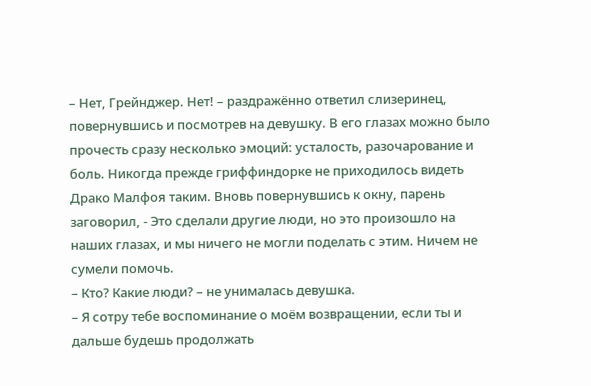– Нет, Грейнджер. Нет! – раздражённо ответил слизеринец, повернувшись и посмотрев на девушку. В его глазах можно было прочесть сразу несколько эмоций: усталость, разочарование и боль. Никогда прежде гриффиндорке не приходилось видеть Драко Малфоя таким. Вновь повернувшись к окну, парень заговорил, - Это сделали другие люди, но это произошло на наших глазах, и мы ничего не могли поделать с этим. Ничем не сумели помочь.
– Кто? Какие люди? – не унималась девушка.
– Я сотру тебе воспоминание о моём возвращении, если ты и дальше будешь продолжать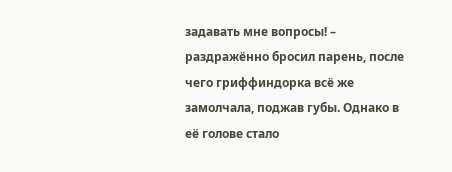задавать мне вопросы! – раздражённо бросил парень, после чего гриффиндорка всё же замолчала, поджав губы. Однако в её голове стало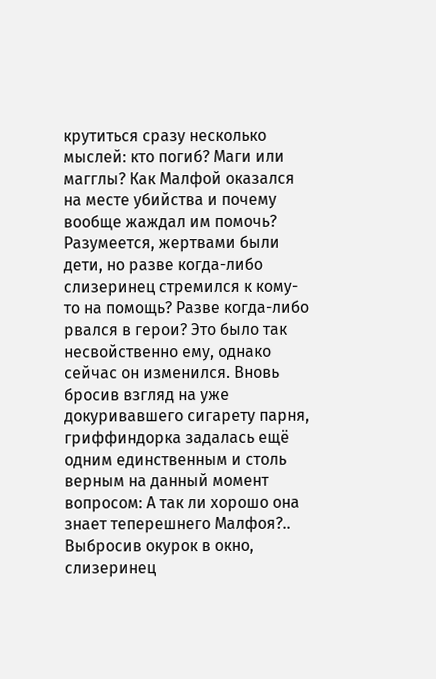крутиться сразу несколько мыслей: кто погиб? Маги или магглы? Как Малфой оказался на месте убийства и почему вообще жаждал им помочь? Разумеется, жертвами были дети, но разве когда-либо слизеринец стремился к кому-то на помощь? Разве когда-либо рвался в герои? Это было так несвойственно ему, однако сейчас он изменился. Вновь бросив взгляд на уже докуривавшего сигарету парня, гриффиндорка задалась ещё одним единственным и столь верным на данный момент вопросом: А так ли хорошо она знает теперешнего Малфоя?..
Выбросив окурок в окно, слизеринец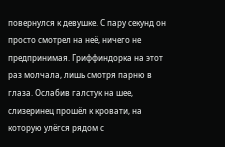повернулся к девушке. С пару секунд он просто смотрел на неё, ничего не предпринимая. Гриффиндорка на этот раз молчала, лишь смотря парню в глаза. Ослабив галстук на шее, слизеринец прошёл к кровати, на которую улёгся рядом с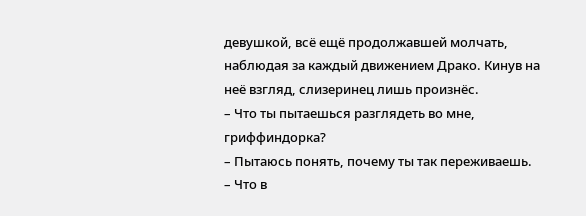девушкой, всё ещё продолжавшей молчать, наблюдая за каждый движением Драко. Кинув на неё взгляд, слизеринец лишь произнёс.
– Что ты пытаешься разглядеть во мне, гриффиндорка?
– Пытаюсь понять, почему ты так переживаешь.
– Что в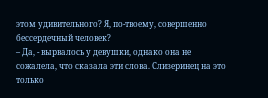этом удивительного? Я, по-твоему, совершенно бессердечный человек?
– Да, - вырвалось у девушки, однако она не сожалела, что сказала эти слова. Слизеринец на это только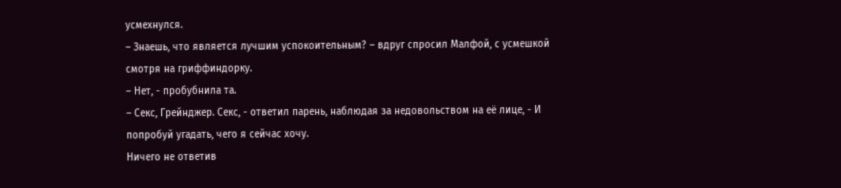усмехнулся.
– Знаешь, что является лучшим успокоительным? – вдруг спросил Малфой, с усмешкой смотря на гриффиндорку.
– Нет, - пробубнила та.
– Секс, Грейнджер. Секс, - ответил парень, наблюдая за недовольством на её лице, - И попробуй угадать, чего я сейчас хочу.
Ничего не ответив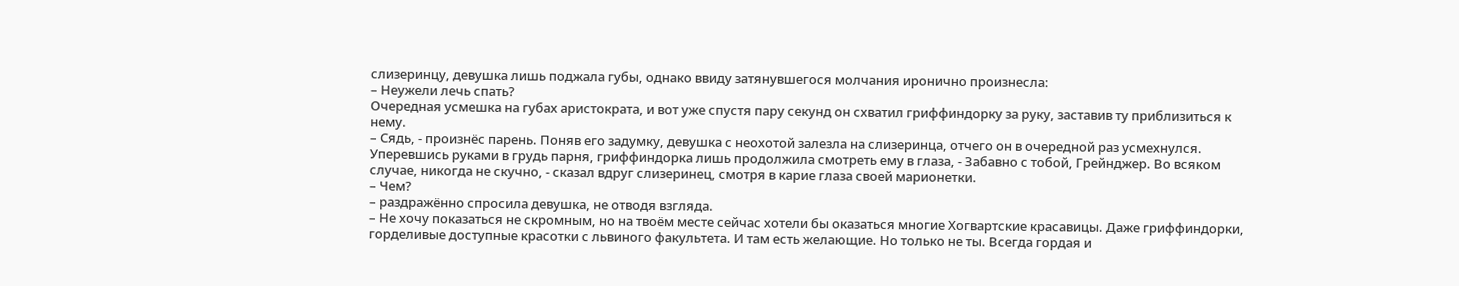слизеринцу, девушка лишь поджала губы, однако ввиду затянувшегося молчания иронично произнесла:
– Неужели лечь спать?
Очередная усмешка на губах аристократа, и вот уже спустя пару секунд он схватил гриффиндорку за руку, заставив ту приблизиться к нему.
– Сядь, - произнёс парень. Поняв его задумку, девушка с неохотой залезла на слизеринца, отчего он в очередной раз усмехнулся. Уперевшись руками в грудь парня, гриффиндорка лишь продолжила смотреть ему в глаза, - Забавно с тобой, Грейнджер. Во всяком случае, никогда не скучно, - сказал вдруг слизеринец, смотря в карие глаза своей марионетки.
– Чем?
– раздражённо спросила девушка, не отводя взгляда.
– Не хочу показаться не скромным, но на твоём месте сейчас хотели бы оказаться многие Хогвартские красавицы. Даже гриффиндорки, горделивые доступные красотки с львиного факультета. И там есть желающие. Но только не ты. Всегда гордая и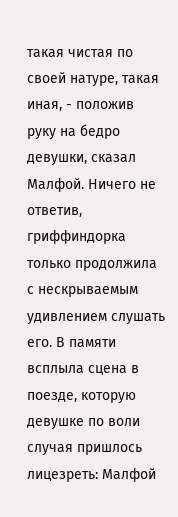такая чистая по своей натуре, такая иная, - положив руку на бедро девушки, сказал Малфой. Ничего не ответив, гриффиндорка только продолжила с нескрываемым удивлением слушать его. В памяти всплыла сцена в поезде, которую девушке по воли случая пришлось лицезреть: Малфой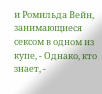и Ромильда Вейн, занимающиеся сексом в одном из купе, - Однако, кто знает, -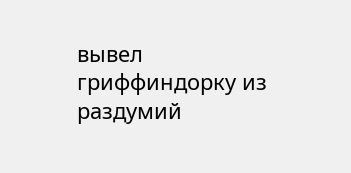вывел гриффиндорку из раздумий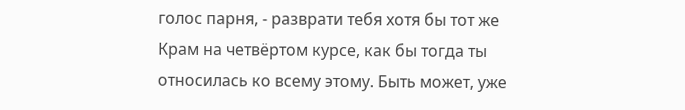голос парня, - разврати тебя хотя бы тот же Крам на четвёртом курсе, как бы тогда ты относилась ко всему этому. Быть может, уже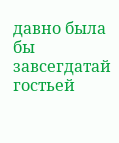давно была бы завсегдатай гостьей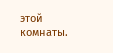этой комнаты.